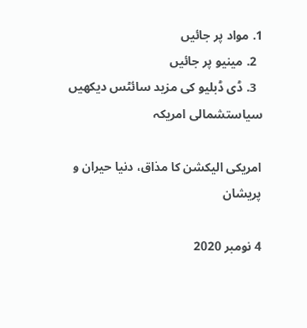1. مواد پر جائیں
  2. مینیو پر جائیں
  3. ڈی ڈبلیو کی مزید سائٹس دیکھیں
سیاستشمالی امریکہ

امریکی الیکشن کا مذاق، دنیا حیران و پریشان

4 نومبر 2020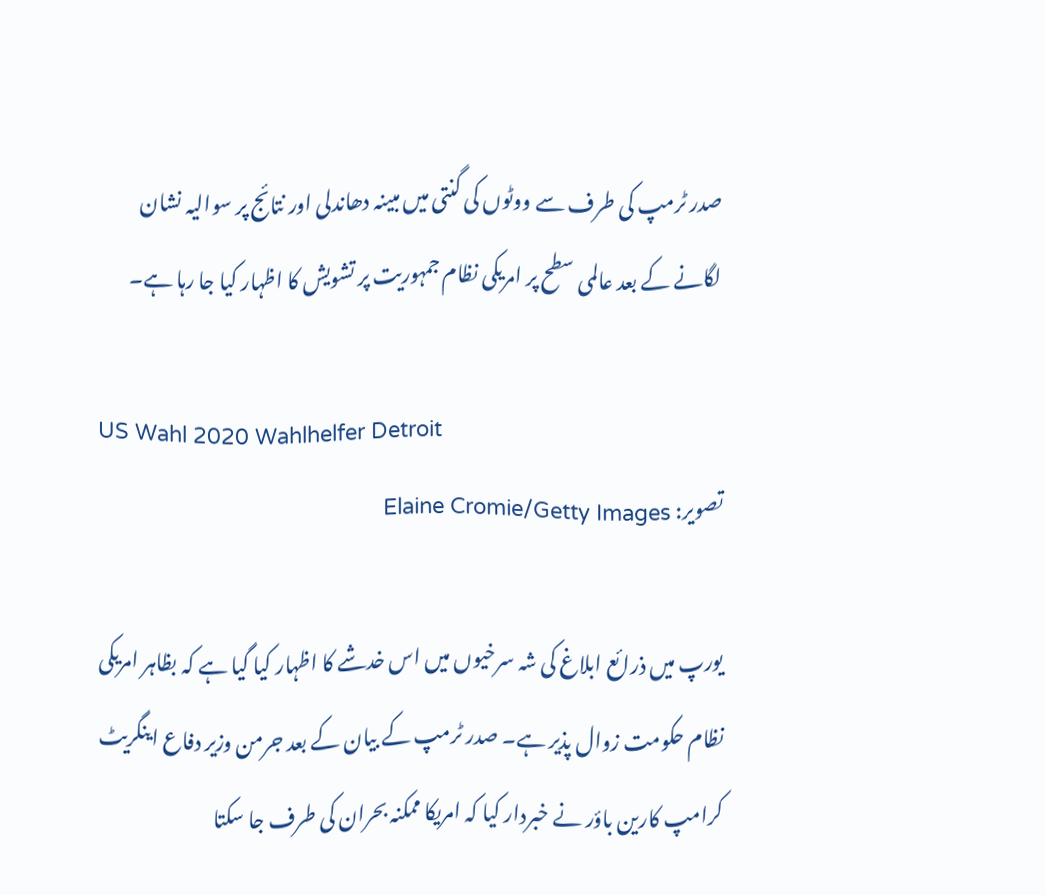صدر ٹرمپ کی طرف سے ووٹوں کی گنتی میں مبینہ دھاندلی اور نتائج پر سوالیہ نشان لگانے کے بعد عالمی سطح پر امریکی نظام جمہوریت پر تشویش کا اظہار کیا جا رہا ہے۔

US Wahl 2020 Wahlhelfer Detroit
تصویر: Elaine Cromie/Getty Images

یورپ میں ذرائع ابلاغ کی شہ سرخیوں میں اس خدشے کا اظہار کیا گیا ہے کہ بظاہر امریکی نظام حکومت زوال پذیر ہے۔ صدر ٹرمپ کے بیان کے بعد جرمن وزیر دفاع اینگریٹ کرامپ کارین باؤر نے خبردار کیا کہ امریکا ممکنہ بحران کی طرف جا سکتا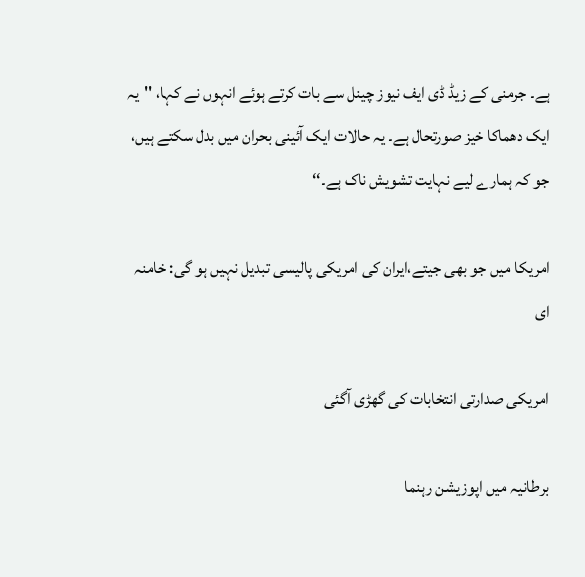ہے۔ جرمنی کے زیڈ ڈی ایف نیوز چینل سے بات کرتے ہوئے انہوں نے کہا، ''یہ ایک دھماکا خیز صورتحال ہے۔ یہ حالات ایک آئینی بحران میں بدل سکتے ہیں، جو کہ ہمارے لیے نہایت تشویش ناک ہے۔‘‘

امریکا میں جو بھی جیتے،ایران کی امریکی پالیسی تبدیل نہیں ہو گی: خامنہ ای

امریکی صدارتی انتخابات کی گھڑی آگئی

برطانیہ میں اپوزیشن رہنما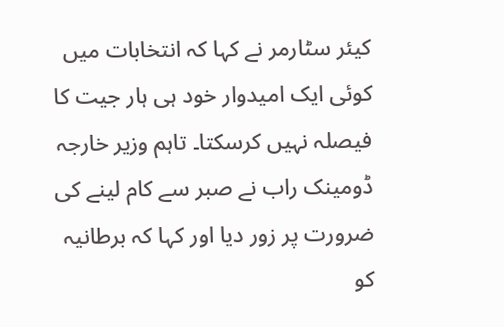کیئر سٹارمر نے کہا کہ انتخابات میں کوئی ایک امیدوار خود ہی ہار جیت کا فیصلہ نہیں کرسکتا۔ تاہم وزیر خارجہ ڈومینک راب نے صبر سے کام لینے کی ضرورت پر زور دیا اور کہا کہ برطانیہ کو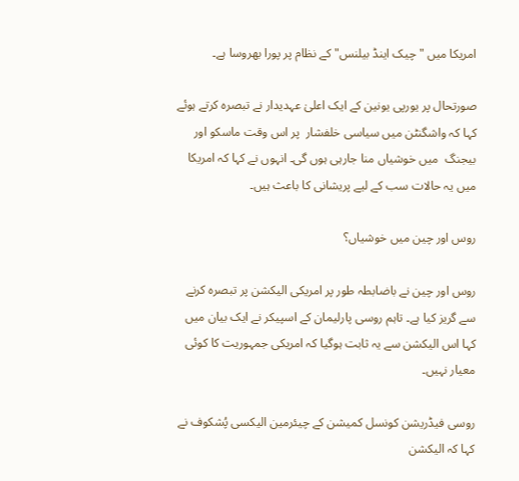امریکا میں "چیک اینڈ بیلنس" کے نظام پر پورا بھروسا ہے۔

صورتحال پر یورپی یونین کے ایک اعلیٰ عہدیدار نے تبصرہ کرتے ہوئے کہا کہ واشگنٹن میں سیاسی خلفشار  پر اس وقت ماسکو اور بیجنگ  میں خوشیاں منا جارہی ہوں گی۔ انہوں نے کہا کہ امریکا میں یہ حالات سب کے لیے پریشانی کا باعث ہیں۔

روس اور چین میں خوشیاں؟

روس اور چین نے باضابطہ طور پر امریکی الیکشن پر تبصرہ کرنے سے گریز کیا ہے۔ تاہم روسی پارلیمان کے اسپیکر نے ایک بیان میں کہا اس الیکشن سے یہ ثابت ہوگیا کہ امریکی جمہوریت کا کوئی معیار نہیں۔

روسی فیڈریشن کونسل کمیشن کے چیئرمین الیکسی پُشکوف نے کہا کہ الیکشن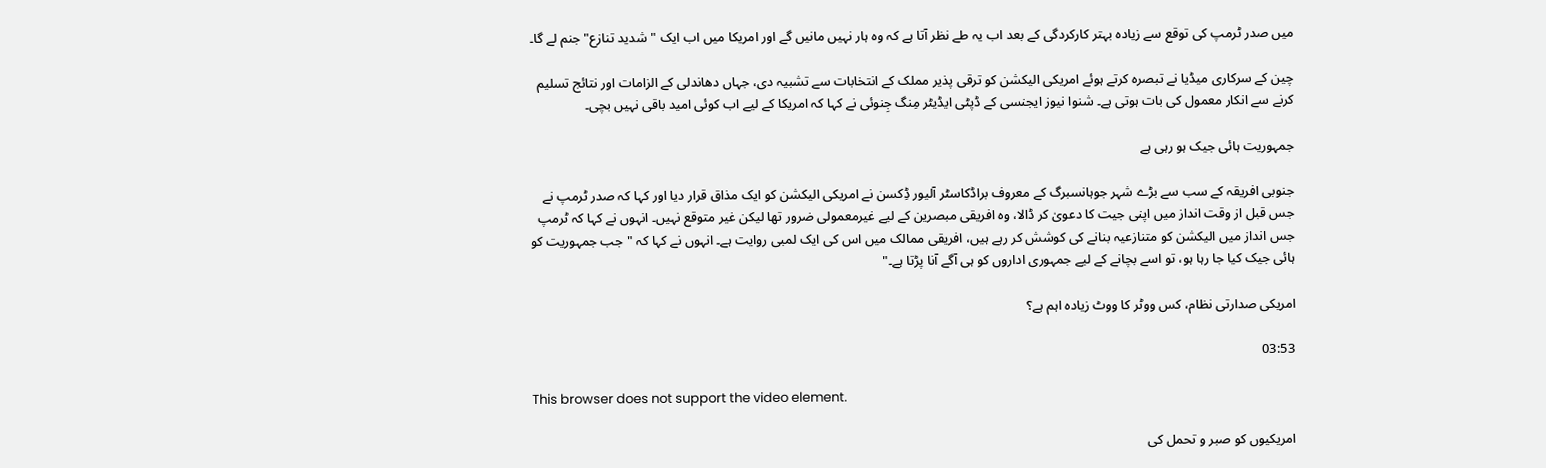میں صدر ٹرمپ کی توقع سے زیادہ بہتر کارکردگی کے بعد اب یہ طے نظر آتا ہے کہ وہ ہار نہیں مانیں گے اور امریکا میں اب ایک "شدید تنازع" جنم لے گا۔

چین کے سرکاری میڈیا نے تبصرہ کرتے ہوئے امریکی الیکشن کو ترقی پذیر مملک کے انتخابات سے تشبیہ دی، جہاں دھاندلی کے الزامات اور نتائج تسلیم کرنے سے انکار معمول کی بات ہوتی ہے۔ شنوا نیوز ایجنسی کے ڈپٹی ایڈیٹر مِنگ جِنوئی نے کہا کہ امریکا کے لیے اب کوئی امید باقی نہیں بچی۔

جمہوریت ہائی جیک ہو رہی ہے

جنوبی افریقہ کے سب سے بڑے شہر جوہانسبرگ کے معروف براڈکاسٹر آلیور ڈِکسن نے امریکی الیکشن کو ایک مذاق قرار دیا اور کہا کہ صدر ٹرمپ نے جس قبل از وقت انداز میں اپنی جیت کا دعویٰ کر ڈالا، وہ افریقی مبصرین کے لیے غیرمعمولی ضرور تھا لیکن غیر متوقع نہیں۔ انہوں نے کہا کہ ٹرمپ جس انداز میں الیکشن کو متنازعیہ بنانے کی کوشش کر رہے ہیں، افریقی ممالک میں اس کی ایک لمبی روایت ہے۔ انہوں نے کہا کہ "جب جمہوریت کو ہائی جیک کیا جا رہا ہو، تو اسے بچانے کے لیے جمہوری اداروں کو ہی آگے آنا پڑتا ہے۔"

امریکی صدارتی نظام، کس ووٹر کا ووٹ زیادہ اہم ہے؟

03:53

This browser does not support the video element.

امریکیوں کو صبر و تحمل کی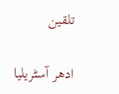تلقین

ادھر آسٹریلیا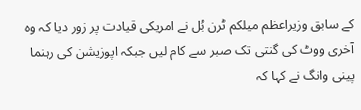کے سابق وزیراعظم میلکم ٹرن بُل نے امریکی قیادت پر زور دیا کہ وہ آخری ووٹ کی گنتی تک صبر سے کام لیں جبکہ اپوزیشن کی رہنما پینی وانگ نے کہا کہ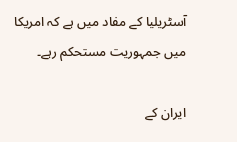آسٹریلیا کے مفاد میں ہے کہ امریکا میں جمہوریت مستحکم رہے۔

ایران کے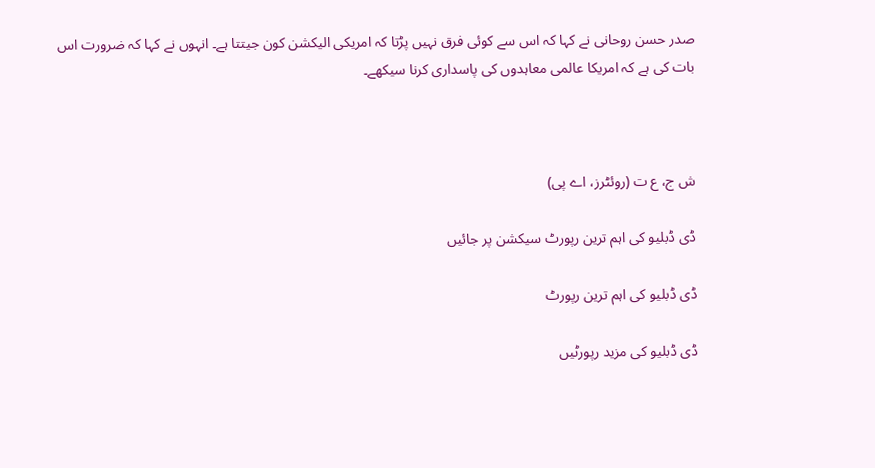صدر حسن روحانی نے کہا کہ اس سے کوئی فرق نہیں پڑتا کہ امریکی الیکشن کون جیتتا ہے۔ انہوں نے کہا کہ ضرورت اس بات کی ہے کہ امریکا عالمی معاہدوں کی پاسداری کرنا سیکھے۔



ش ج، ع ت (روئٹرز، اے پی)

ڈی ڈبلیو کی اہم ترین رپورٹ سیکشن پر جائیں

ڈی ڈبلیو کی اہم ترین رپورٹ

ڈی ڈبلیو کی مزید رپورٹیں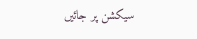سیکشن پر جائیں